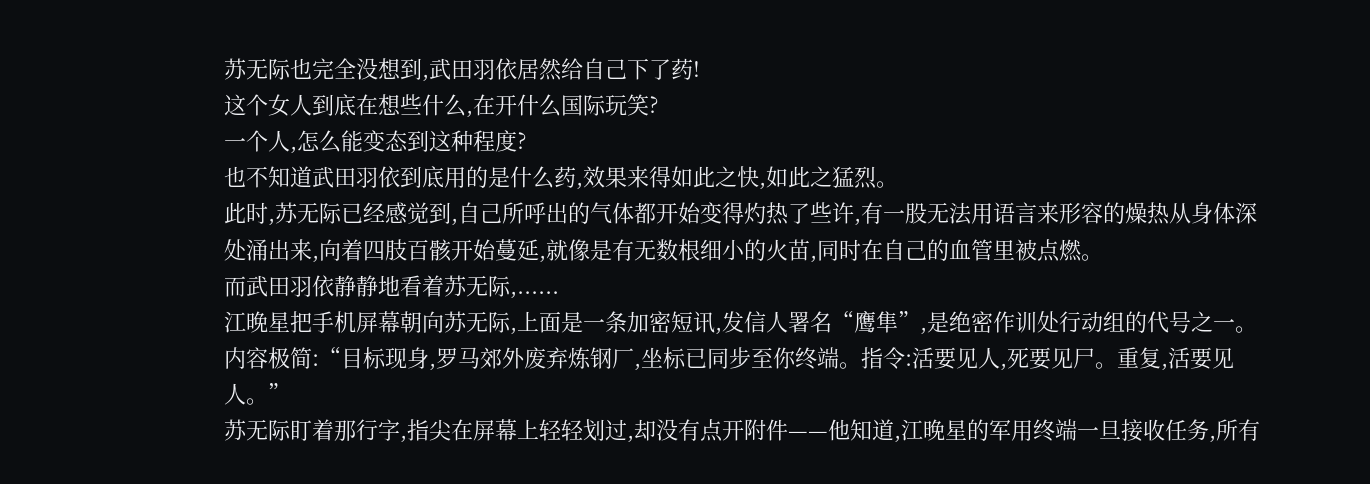苏无际也完全没想到,武田羽依居然给自己下了药!
这个女人到底在想些什么,在开什么国际玩笑?
一个人,怎么能变态到这种程度?
也不知道武田羽依到底用的是什么药,效果来得如此之快,如此之猛烈。
此时,苏无际已经感觉到,自己所呼出的气体都开始变得灼热了些许,有一股无法用语言来形容的燥热从身体深处涌出来,向着四肢百骸开始蔓延,就像是有无数根细小的火苗,同时在自己的血管里被点燃。
而武田羽依静静地看着苏无际,......
江晚星把手机屏幕朝向苏无际,上面是一条加密短讯,发信人署名“鹰隼”,是绝密作训处行动组的代号之一。内容极简:“目标现身,罗马郊外废弃炼钢厂,坐标已同步至你终端。指令:活要见人,死要见尸。重复,活要见人。”
苏无际盯着那行字,指尖在屏幕上轻轻划过,却没有点开附件——他知道,江晚星的军用终端一旦接收任务,所有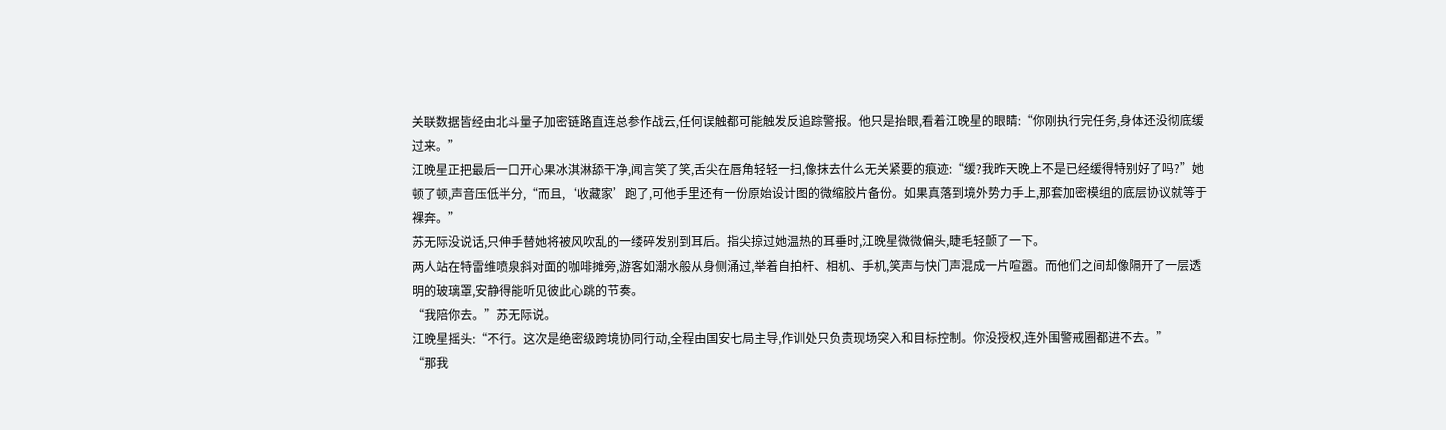关联数据皆经由北斗量子加密链路直连总参作战云,任何误触都可能触发反追踪警报。他只是抬眼,看着江晚星的眼睛:“你刚执行完任务,身体还没彻底缓过来。”
江晚星正把最后一口开心果冰淇淋舔干净,闻言笑了笑,舌尖在唇角轻轻一扫,像抹去什么无关紧要的痕迹:“缓?我昨天晚上不是已经缓得特别好了吗?”她顿了顿,声音压低半分,“而且,‘收藏家’跑了,可他手里还有一份原始设计图的微缩胶片备份。如果真落到境外势力手上,那套加密模组的底层协议就等于裸奔。”
苏无际没说话,只伸手替她将被风吹乱的一缕碎发别到耳后。指尖掠过她温热的耳垂时,江晚星微微偏头,睫毛轻颤了一下。
两人站在特雷维喷泉斜对面的咖啡摊旁,游客如潮水般从身侧涌过,举着自拍杆、相机、手机,笑声与快门声混成一片喧嚣。而他们之间却像隔开了一层透明的玻璃罩,安静得能听见彼此心跳的节奏。
“我陪你去。”苏无际说。
江晚星摇头:“不行。这次是绝密级跨境协同行动,全程由国安七局主导,作训处只负责现场突入和目标控制。你没授权,连外围警戒圈都进不去。”
“那我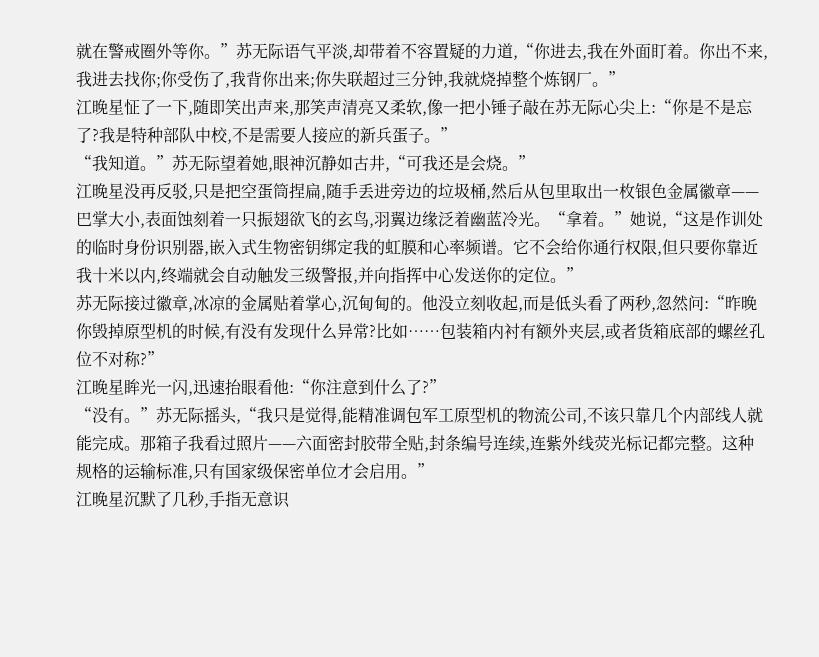就在警戒圈外等你。”苏无际语气平淡,却带着不容置疑的力道,“你进去,我在外面盯着。你出不来,我进去找你;你受伤了,我背你出来;你失联超过三分钟,我就烧掉整个炼钢厂。”
江晚星怔了一下,随即笑出声来,那笑声清亮又柔软,像一把小锤子敲在苏无际心尖上:“你是不是忘了?我是特种部队中校,不是需要人接应的新兵蛋子。”
“我知道。”苏无际望着她,眼神沉静如古井,“可我还是会烧。”
江晚星没再反驳,只是把空蛋筒捏扁,随手丢进旁边的垃圾桶,然后从包里取出一枚银色金属徽章——巴掌大小,表面蚀刻着一只振翅欲飞的玄鸟,羽翼边缘泛着幽蓝冷光。“拿着。”她说,“这是作训处的临时身份识别器,嵌入式生物密钥绑定我的虹膜和心率频谱。它不会给你通行权限,但只要你靠近我十米以内,终端就会自动触发三级警报,并向指挥中心发送你的定位。”
苏无际接过徽章,冰凉的金属贴着掌心,沉甸甸的。他没立刻收起,而是低头看了两秒,忽然问:“昨晚你毁掉原型机的时候,有没有发现什么异常?比如……包装箱内衬有额外夹层,或者货箱底部的螺丝孔位不对称?”
江晚星眸光一闪,迅速抬眼看他:“你注意到什么了?”
“没有。”苏无际摇头,“我只是觉得,能精准调包军工原型机的物流公司,不该只靠几个内部线人就能完成。那箱子我看过照片——六面密封胶带全贴,封条编号连续,连紫外线荧光标记都完整。这种规格的运输标准,只有国家级保密单位才会启用。”
江晚星沉默了几秒,手指无意识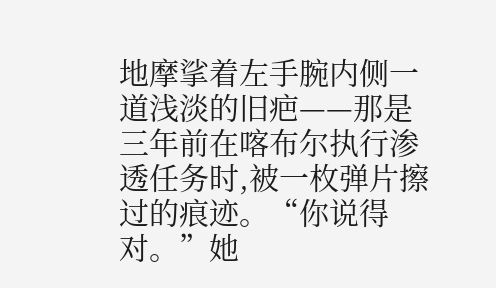地摩挲着左手腕内侧一道浅淡的旧疤——那是三年前在喀布尔执行渗透任务时,被一枚弹片擦过的痕迹。“你说得对。”她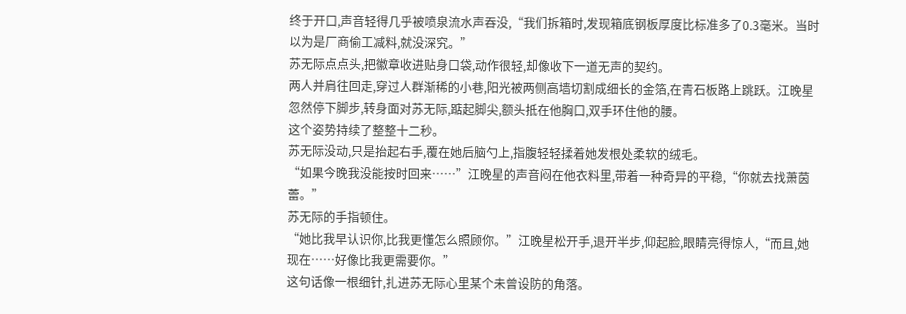终于开口,声音轻得几乎被喷泉流水声吞没,“我们拆箱时,发现箱底钢板厚度比标准多了0.3毫米。当时以为是厂商偷工减料,就没深究。”
苏无际点点头,把徽章收进贴身口袋,动作很轻,却像收下一道无声的契约。
两人并肩往回走,穿过人群渐稀的小巷,阳光被两侧高墙切割成细长的金箔,在青石板路上跳跃。江晚星忽然停下脚步,转身面对苏无际,踮起脚尖,额头抵在他胸口,双手环住他的腰。
这个姿势持续了整整十二秒。
苏无际没动,只是抬起右手,覆在她后脑勺上,指腹轻轻揉着她发根处柔软的绒毛。
“如果今晚我没能按时回来……”江晚星的声音闷在他衣料里,带着一种奇异的平稳,“你就去找萧茵蕾。”
苏无际的手指顿住。
“她比我早认识你,比我更懂怎么照顾你。”江晚星松开手,退开半步,仰起脸,眼睛亮得惊人,“而且,她现在……好像比我更需要你。”
这句话像一根细针,扎进苏无际心里某个未曾设防的角落。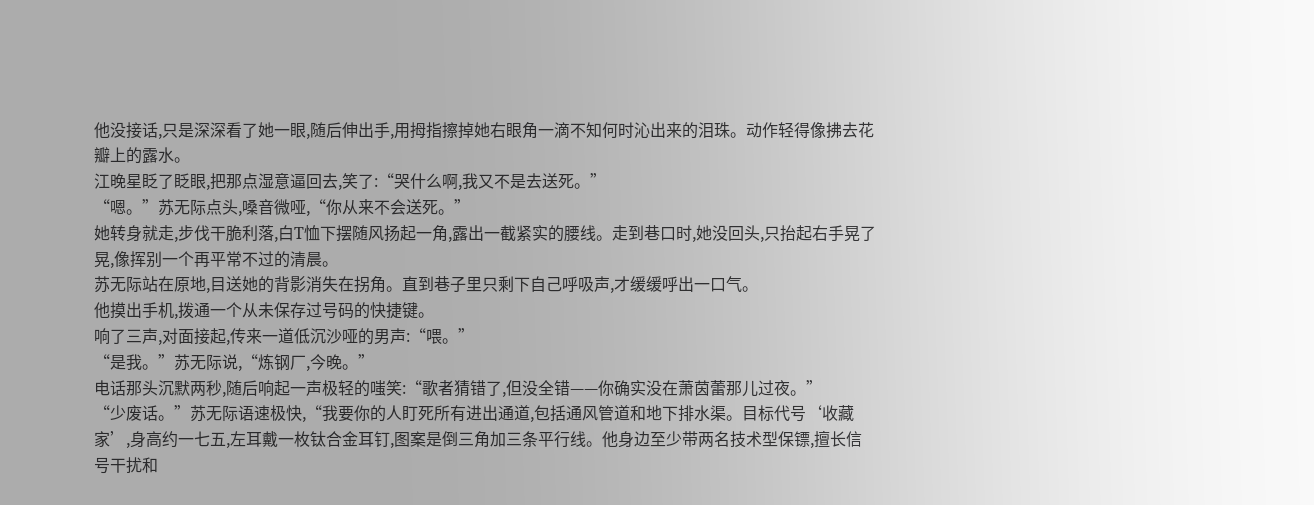他没接话,只是深深看了她一眼,随后伸出手,用拇指擦掉她右眼角一滴不知何时沁出来的泪珠。动作轻得像拂去花瓣上的露水。
江晚星眨了眨眼,把那点湿意逼回去,笑了:“哭什么啊,我又不是去送死。”
“嗯。”苏无际点头,嗓音微哑,“你从来不会送死。”
她转身就走,步伐干脆利落,白T恤下摆随风扬起一角,露出一截紧实的腰线。走到巷口时,她没回头,只抬起右手晃了晃,像挥别一个再平常不过的清晨。
苏无际站在原地,目送她的背影消失在拐角。直到巷子里只剩下自己呼吸声,才缓缓呼出一口气。
他摸出手机,拨通一个从未保存过号码的快捷键。
响了三声,对面接起,传来一道低沉沙哑的男声:“喂。”
“是我。”苏无际说,“炼钢厂,今晚。”
电话那头沉默两秒,随后响起一声极轻的嗤笑:“歌者猜错了,但没全错——你确实没在萧茵蕾那儿过夜。”
“少废话。”苏无际语速极快,“我要你的人盯死所有进出通道,包括通风管道和地下排水渠。目标代号‘收藏家’,身高约一七五,左耳戴一枚钛合金耳钉,图案是倒三角加三条平行线。他身边至少带两名技术型保镖,擅长信号干扰和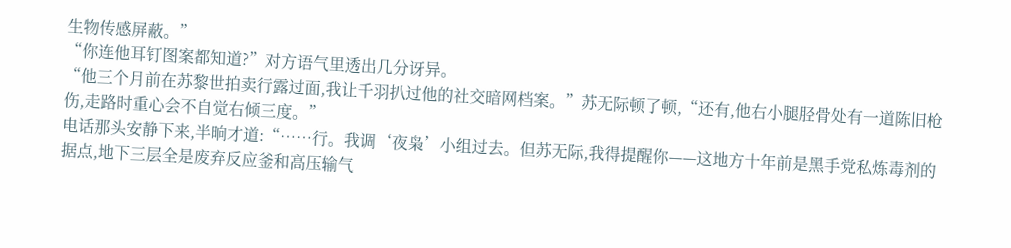生物传感屏蔽。”
“你连他耳钉图案都知道?”对方语气里透出几分讶异。
“他三个月前在苏黎世拍卖行露过面,我让千羽扒过他的社交暗网档案。”苏无际顿了顿,“还有,他右小腿胫骨处有一道陈旧枪伤,走路时重心会不自觉右倾三度。”
电话那头安静下来,半晌才道:“……行。我调‘夜枭’小组过去。但苏无际,我得提醒你——这地方十年前是黑手党私炼毒剂的据点,地下三层全是废弃反应釜和高压输气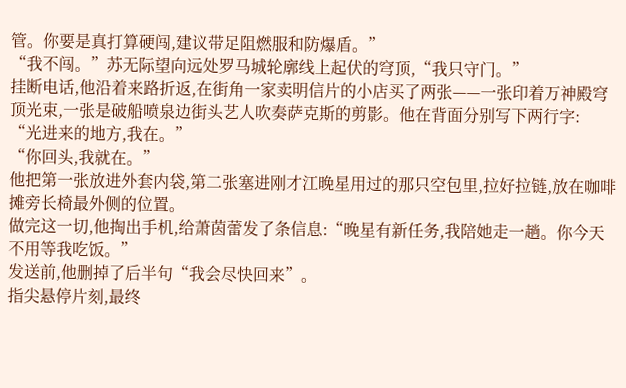管。你要是真打算硬闯,建议带足阻燃服和防爆盾。”
“我不闯。”苏无际望向远处罗马城轮廓线上起伏的穹顶,“我只守门。”
挂断电话,他沿着来路折返,在街角一家卖明信片的小店买了两张——一张印着万神殿穹顶光束,一张是破船喷泉边街头艺人吹奏萨克斯的剪影。他在背面分别写下两行字:
“光进来的地方,我在。”
“你回头,我就在。”
他把第一张放进外套内袋,第二张塞进刚才江晚星用过的那只空包里,拉好拉链,放在咖啡摊旁长椅最外侧的位置。
做完这一切,他掏出手机,给萧茵蕾发了条信息:“晚星有新任务,我陪她走一趟。你今天不用等我吃饭。”
发送前,他删掉了后半句“我会尽快回来”。
指尖悬停片刻,最终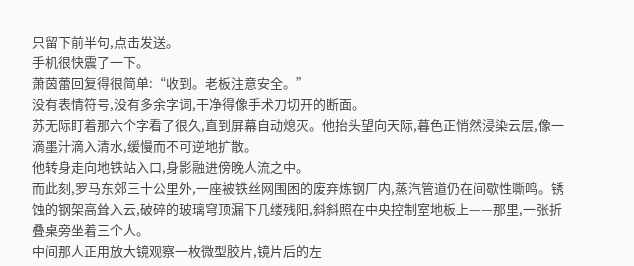只留下前半句,点击发送。
手机很快震了一下。
萧茵蕾回复得很简单:“收到。老板注意安全。”
没有表情符号,没有多余字词,干净得像手术刀切开的断面。
苏无际盯着那六个字看了很久,直到屏幕自动熄灭。他抬头望向天际,暮色正悄然浸染云层,像一滴墨汁滴入清水,缓慢而不可逆地扩散。
他转身走向地铁站入口,身影融进傍晚人流之中。
而此刻,罗马东郊三十公里外,一座被铁丝网围困的废弃炼钢厂内,蒸汽管道仍在间歇性嘶鸣。锈蚀的钢架高耸入云,破碎的玻璃穹顶漏下几缕残阳,斜斜照在中央控制室地板上——那里,一张折叠桌旁坐着三个人。
中间那人正用放大镜观察一枚微型胶片,镜片后的左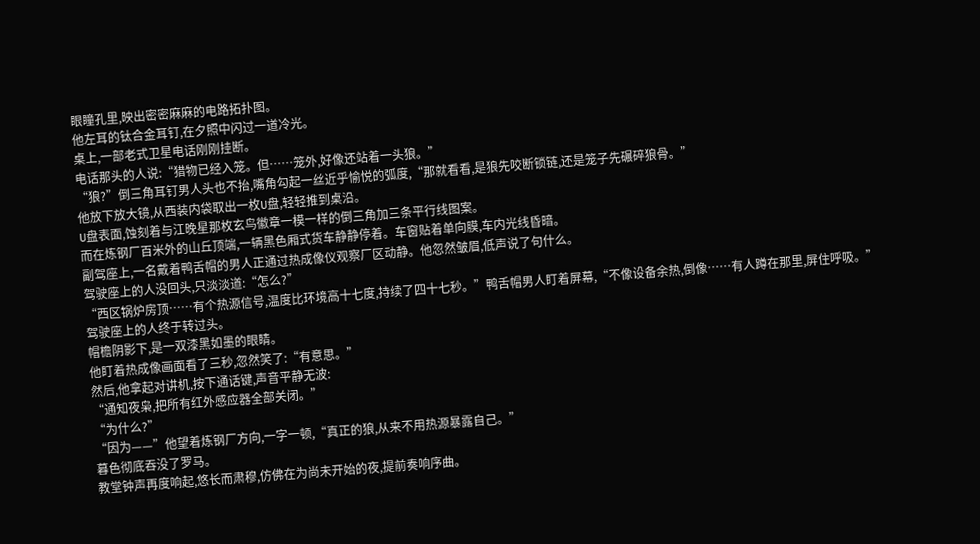眼瞳孔里,映出密密麻麻的电路拓扑图。
他左耳的钛合金耳钉,在夕照中闪过一道冷光。
桌上,一部老式卫星电话刚刚挂断。
电话那头的人说:“猎物已经入笼。但……笼外,好像还站着一头狼。”
“狼?”倒三角耳钉男人头也不抬,嘴角勾起一丝近乎愉悦的弧度,“那就看看,是狼先咬断锁链,还是笼子先碾碎狼骨。”
他放下放大镜,从西装内袋取出一枚U盘,轻轻推到桌沿。
U盘表面,蚀刻着与江晚星那枚玄鸟徽章一模一样的倒三角加三条平行线图案。
而在炼钢厂百米外的山丘顶端,一辆黑色厢式货车静静停着。车窗贴着单向膜,车内光线昏暗。
副驾座上,一名戴着鸭舌帽的男人正通过热成像仪观察厂区动静。他忽然皱眉,低声说了句什么。
驾驶座上的人没回头,只淡淡道:“怎么?”
“西区锅炉房顶……有个热源信号,温度比环境高十七度,持续了四十七秒。”鸭舌帽男人盯着屏幕,“不像设备余热,倒像……有人蹲在那里,屏住呼吸。”
驾驶座上的人终于转过头。
帽檐阴影下,是一双漆黑如墨的眼睛。
他盯着热成像画面看了三秒,忽然笑了:“有意思。”
然后,他拿起对讲机,按下通话键,声音平静无波:
“通知夜枭,把所有红外感应器全部关闭。”
“为什么?”
“因为——”他望着炼钢厂方向,一字一顿,“真正的狼,从来不用热源暴露自己。”
暮色彻底吞没了罗马。
教堂钟声再度响起,悠长而肃穆,仿佛在为尚未开始的夜,提前奏响序曲。